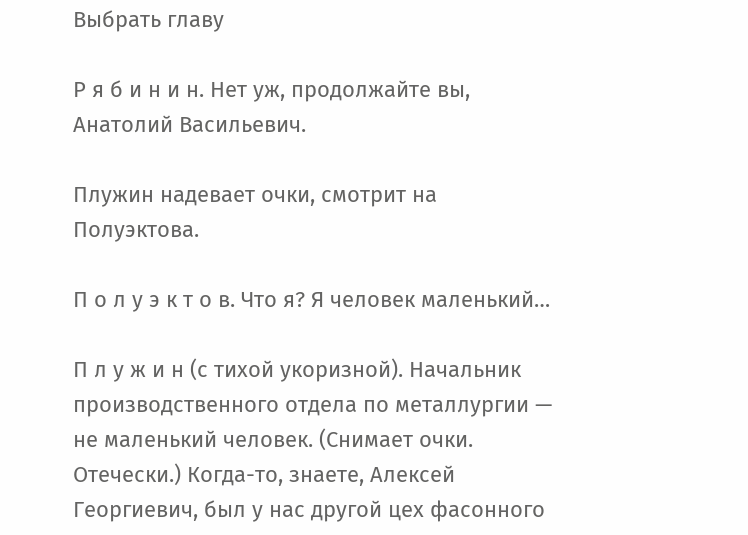Выбрать главу

Р я б и н и н. Нет уж, продолжайте вы, Анатолий Васильевич.

Плужин надевает очки, смотрит на Полуэктова.

П о л у э к т о в. Что я? Я человек маленький…

П л у ж и н (с тихой укоризной). Начальник производственного отдела по металлургии — не маленький человек. (Снимает очки. Отечески.) Когда-то, знаете, Алексей Георгиевич, был у нас другой цех фасонного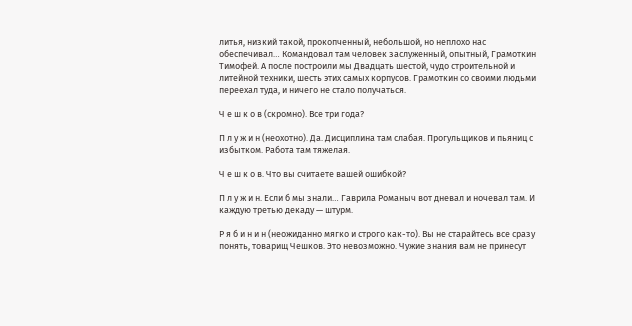литья, низкий такой, прокопченный, небольшой, но неплохо нас обеспечивал… Командовал там человек заслуженный, опытный, Грамоткин Тимофей. А после построили мы Двадцать шестой, чудо строительной и литейной техники, шесть этих самых корпусов. Грамоткин со своими людьми переехал туда, и ничего не стало получаться.

Ч е ш к о в (скромно). Все три года?

П л у ж и н (неохотно). Да. Дисциплина там слабая. Прогульщиков и пьяниц с избытком. Работа там тяжелая.

Ч е ш к о в. Что вы считаете вашей ошибкой?

П л у ж и н. Если б мы знали… Гаврила Романыч вот дневал и ночевал там. И каждую третью декаду — штурм.

Р я б и н и н (неожиданно мягко и строго как-то). Вы не старайтесь все сразу понять, товарищ Чешков. Это невозможно. Чужие знания вам не принесут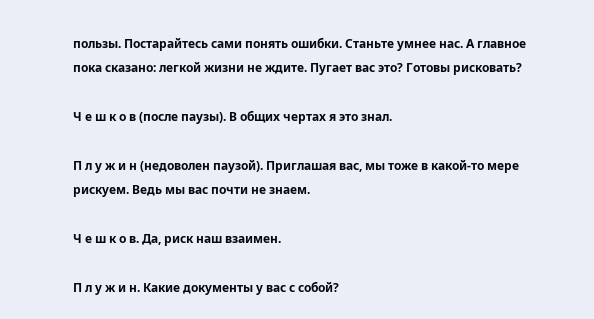пользы. Постарайтесь сами понять ошибки. Станьте умнее нас. А главное пока сказано: легкой жизни не ждите. Пугает вас это? Готовы рисковать?

Ч е ш к о в (после паузы). В общих чертах я это знал.

П л у ж и н (недоволен паузой). Приглашая вас, мы тоже в какой-то мере рискуем. Ведь мы вас почти не знаем.

Ч е ш к о в. Да, риск наш взаимен.

П л у ж и н. Какие документы у вас с собой?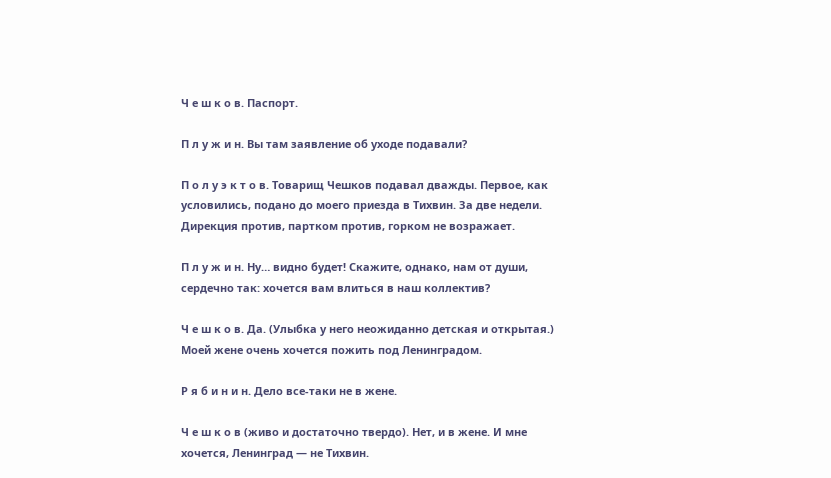Ч е ш к о в. Паспорт.

П л у ж и н. Вы там заявление об уходе подавали?

П о л у э к т о в. Товарищ Чешков подавал дважды. Первое, как условились, подано до моего приезда в Тихвин. За две недели. Дирекция против, партком против, горком не возражает.

П л у ж и н. Ну… видно будет! Скажите, однако, нам от души, сердечно так: хочется вам влиться в наш коллектив?

Ч е ш к о в. Да. (Улыбка у него неожиданно детская и открытая.) Моей жене очень хочется пожить под Ленинградом.

Р я б и н и н. Дело все-таки не в жене.

Ч е ш к о в (живо и достаточно твердо). Нет, и в жене. И мне хочется, Ленинград — не Тихвин.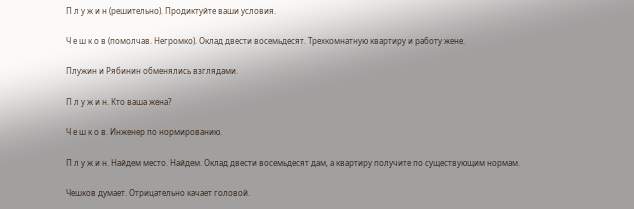П л у ж и н (решительно). Продиктуйте ваши условия.

Ч е ш к о в (помолчав. Негромко). Оклад двести восемьдесят. Трехкомнатную квартиру и работу жене.

Плужин и Рябинин обменялись взглядами.

П л у ж и н. Кто ваша жена?

Ч е ш к о в. Инженер по нормированию.

П л у ж и н. Найдем место. Найдем. Оклад двести восемьдесят дам, а квартиру получите по существующим нормам.

Чешков думает. Отрицательно качает головой.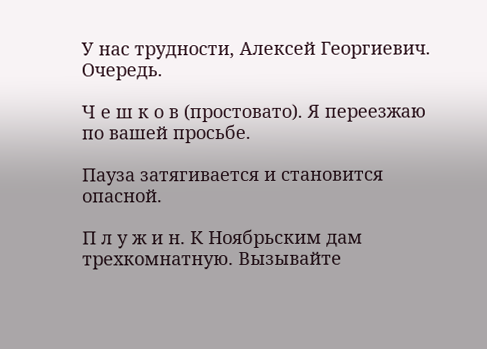У нас трудности, Алексей Георгиевич. Очередь.

Ч е ш к о в (простовато). Я переезжаю по вашей просьбе.

Пауза затягивается и становится опасной.

П л у ж и н. К Ноябрьским дам трехкомнатную. Вызывайте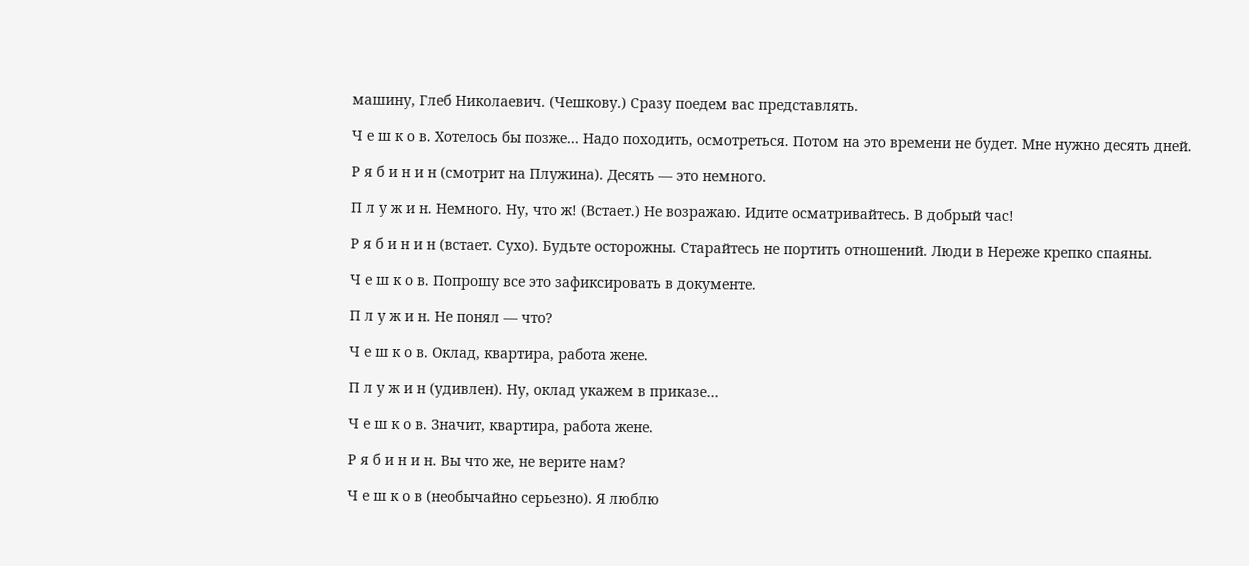машину, Глеб Николаевич. (Чешкову.) Сразу поедем вас представлять.

Ч е ш к о в. Хотелось бы позже… Надо походить, осмотреться. Потом на это времени не будет. Мне нужно десять дней.

Р я б и н и н (смотрит на Плужина). Десять — это немного.

П л у ж и н. Немного. Ну, что ж! (Встает.) Не возражаю. Идите осматривайтесь. В добрый час!

Р я б и н и н (встает. Сухо). Будьте осторожны. Старайтесь не портить отношений. Люди в Нереже крепко спаяны.

Ч е ш к о в. Попрошу все это зафиксировать в документе.

П л у ж и н. Не понял — что?

Ч е ш к о в. Оклад, квартира, работа жене.

П л у ж и н (удивлен). Ну, оклад укажем в приказе…

Ч е ш к о в. Значит, квартира, работа жене.

Р я б и н и н. Вы что же, не верите нам?

Ч е ш к о в (необычайно серьезно). Я люблю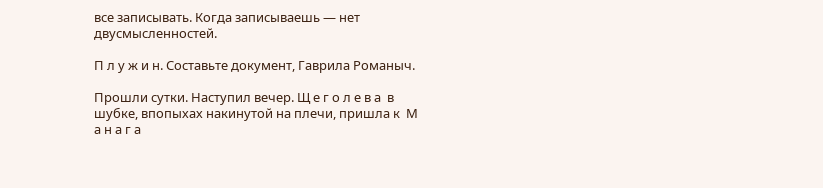все записывать. Когда записываешь — нет двусмысленностей.

П л у ж и н. Составьте документ, Гаврила Романыч.

Прошли сутки. Наступил вечер. Щ е г о л е в а  в шубке, впопыхах накинутой на плечи, пришла к  М а н а г а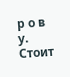р о в у. Стоит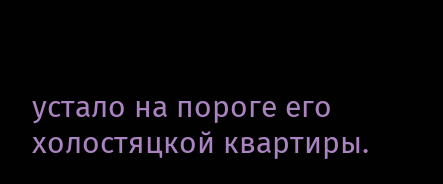устало на пороге его холостяцкой квартиры.